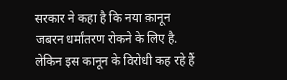सरकार ने कहा है कि नया क़ानून जबरन धर्मांतरण रोकने के लिए है. लेकिन इस कानून के विरोधी कह रहे हैं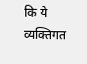कि ये व्यक्तिगत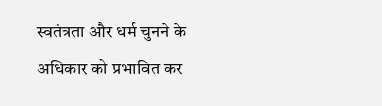स्वतंत्रता और धर्म चुनने के अधिकार को प्रभावित कर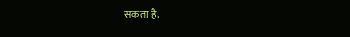सकता है.